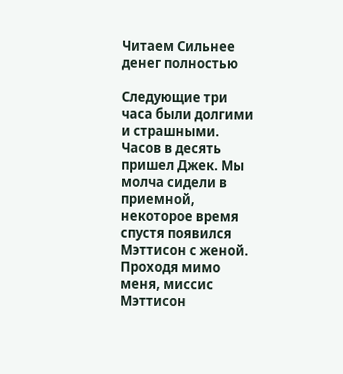Читаем Сильнее денег полностью

Следующие три часа были долгими и страшными. Часов в десять пришел Джек. Мы молча сидели в приемной, некоторое время спустя появился Мэттисон с женой. Проходя мимо меня, миссис Мэттисон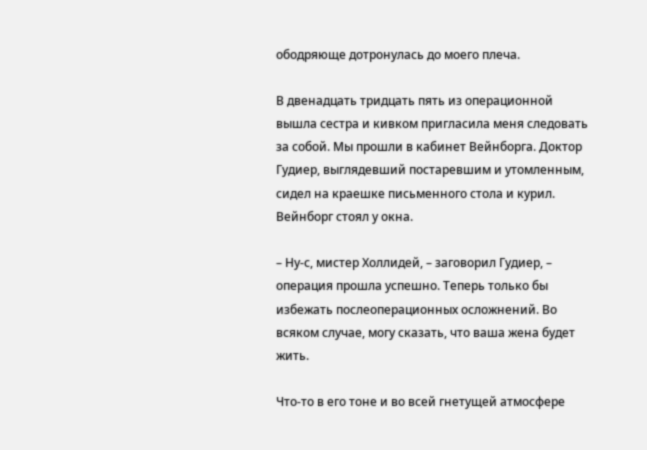ободряюще дотронулась до моего плеча.

В двенадцать тридцать пять из операционной вышла сестра и кивком пригласила меня следовать за собой. Мы прошли в кабинет Вейнборга. Доктор Гудиер, выглядевший постаревшим и утомленным, сидел на краешке письменного стола и курил. Вейнборг стоял у окна.

– Ну-с, мистер Холлидей, – заговорил Гудиер, – операция прошла успешно. Теперь только бы избежать послеоперационных осложнений. Во всяком случае, могу сказать, что ваша жена будет жить.

Что-то в его тоне и во всей гнетущей атмосфере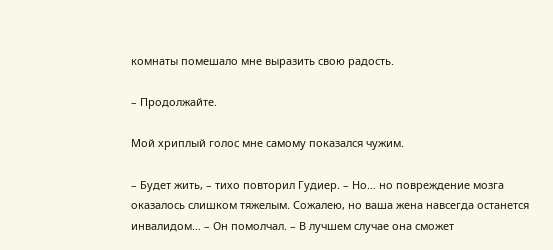комнаты помешало мне выразить свою радость.

– Продолжайте.

Мой хриплый голос мне самому показался чужим.

– Будет жить, – тихо повторил Гудиер. – Но… но повреждение мозга оказалось слишком тяжелым. Сожалею, но ваша жена навсегда останется инвалидом… – Он помолчал. – В лучшем случае она сможет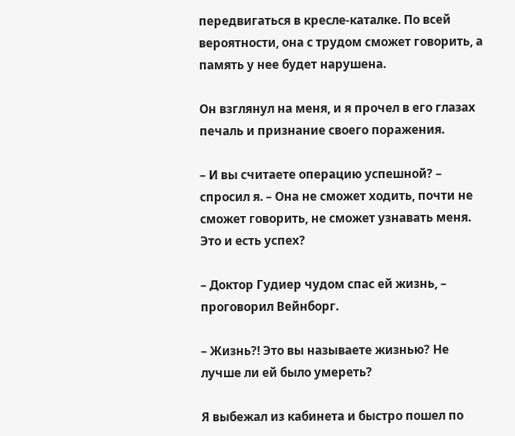передвигаться в кресле-каталке. По всей вероятности, она с трудом сможет говорить, а память у нее будет нарушена.

Он взглянул на меня, и я прочел в его глазах печаль и признание своего поражения.

– И вы считаете операцию успешной? – спросил я. – Она не сможет ходить, почти не сможет говорить, не сможет узнавать меня. Это и есть успех?

– Доктор Гудиер чудом спас ей жизнь, – проговорил Вейнборг.

– Жизнь?! Это вы называете жизнью? Не лучше ли ей было умереть?

Я выбежал из кабинета и быстро пошел по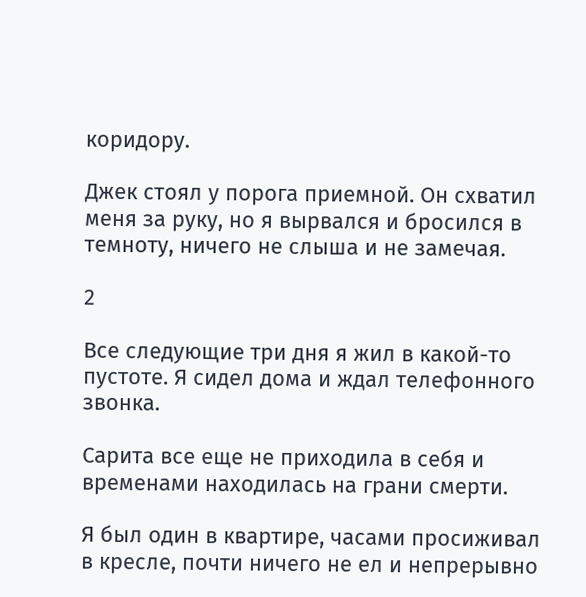коридору.

Джек стоял у порога приемной. Он схватил меня за руку, но я вырвался и бросился в темноту, ничего не слыша и не замечая.

2

Все следующие три дня я жил в какой-то пустоте. Я сидел дома и ждал телефонного звонка.

Сарита все еще не приходила в себя и временами находилась на грани смерти.

Я был один в квартире, часами просиживал в кресле, почти ничего не ел и непрерывно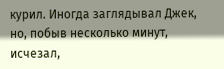курил. Иногда заглядывал Джек, но, побыв несколько минут, исчезал,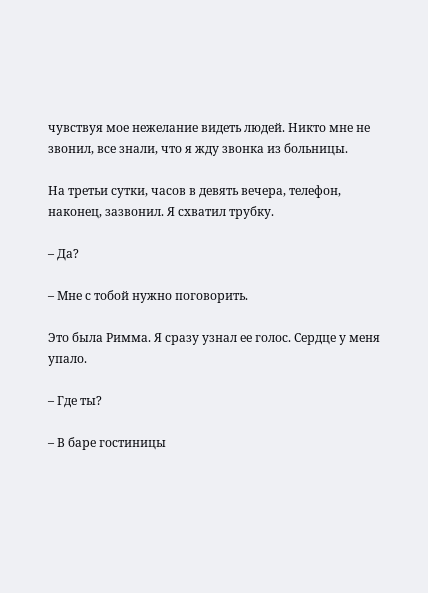чувствуя мое нежелание видеть людей. Никто мне не звонил, все знали, что я жду звонка из больницы.

На третьи сутки, часов в девять вечера, телефон, наконец, зазвонил. Я схватил трубку.

– Да?

– Мне с тобой нужно поговорить.

Это была Римма. Я сразу узнал ее голос. Сердце у меня упало.

– Где ты?

– В баре гостиницы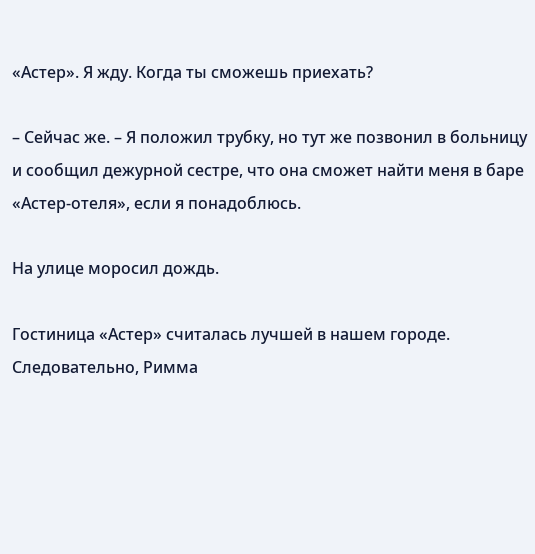«Астер». Я жду. Когда ты сможешь приехать?

– Сейчас же. – Я положил трубку, но тут же позвонил в больницу и сообщил дежурной сестре, что она сможет найти меня в баре «Астер-отеля», если я понадоблюсь.

На улице моросил дождь.

Гостиница «Астер» считалась лучшей в нашем городе. Следовательно, Римма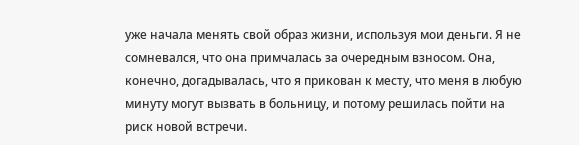уже начала менять свой образ жизни, используя мои деньги. Я не сомневался, что она примчалась за очередным взносом. Она, конечно, догадывалась, что я прикован к месту, что меня в любую минуту могут вызвать в больницу, и потому решилась пойти на риск новой встречи.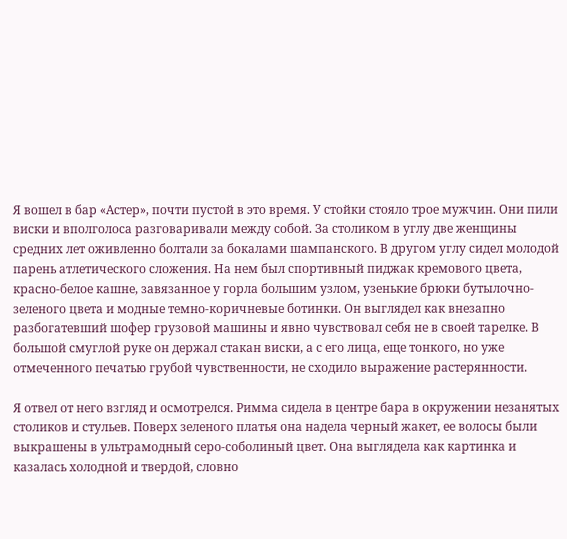Я вошел в бар «Астер», почти пустой в это время. У стойки стояло трое мужчин. Они пили виски и вполголоса разговаривали между собой. За столиком в углу две женщины средних лет оживленно болтали за бокалами шампанского. В другом углу сидел молодой парень атлетического сложения. На нем был спортивный пиджак кремового цвета, красно-белое кашне, завязанное у горла большим узлом, узенькие брюки бутылочно-зеленого цвета и модные темно-коричневые ботинки. Он выглядел как внезапно разбогатевший шофер грузовой машины и явно чувствовал себя не в своей тарелке. В большой смуглой руке он держал стакан виски, а с его лица, еще тонкого, но уже отмеченного печатью грубой чувственности, не сходило выражение растерянности.

Я отвел от него взгляд и осмотрелся. Римма сидела в центре бара в окружении незанятых столиков и стульев. Поверх зеленого платья она надела черный жакет, ее волосы были выкрашены в ультрамодный серо-соболиный цвет. Она выглядела как картинка и казалась холодной и твердой, словно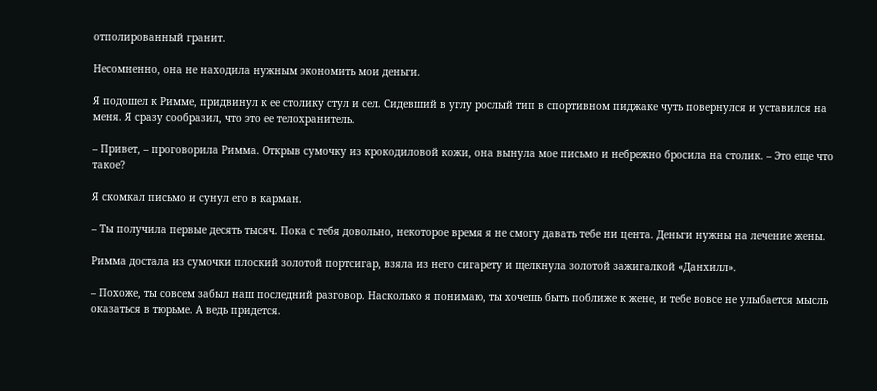отполированный гранит.

Несомненно, она не находила нужным экономить мои деньги.

Я подошел к Римме, придвинул к ее столику стул и сел. Сидевший в углу рослый тип в спортивном пиджаке чуть повернулся и уставился на меня. Я сразу сообразил, что это ее телохранитель.

– Привет, – проговорила Римма. Открыв сумочку из крокодиловой кожи, она вынула мое письмо и небрежно бросила на столик. – Это еще что такое?

Я скомкал письмо и сунул его в карман.

– Ты получила первые десять тысяч. Пока с тебя довольно, некоторое время я не смогу давать тебе ни цента. Деньги нужны на лечение жены.

Римма достала из сумочки плоский золотой портсигар, взяла из него сигарету и щелкнула золотой зажигалкой «Данхилл».

– Похоже, ты совсем забыл наш последний разговор. Насколько я понимаю, ты хочешь быть поближе к жене, и тебе вовсе не улыбается мысль оказаться в тюрьме. А ведь придется.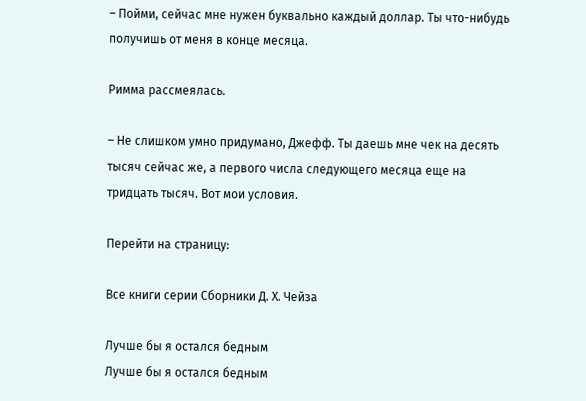– Пойми, сейчас мне нужен буквально каждый доллар. Ты что-нибудь получишь от меня в конце месяца.

Римма рассмеялась.

– Не слишком умно придумано, Джефф. Ты даешь мне чек на десять тысяч сейчас же, а первого числа следующего месяца еще на тридцать тысяч. Вот мои условия.

Перейти на страницу:

Все книги серии Сборники Д. Х. Чейза

Лучше бы я остался бедным
Лучше бы я остался бедным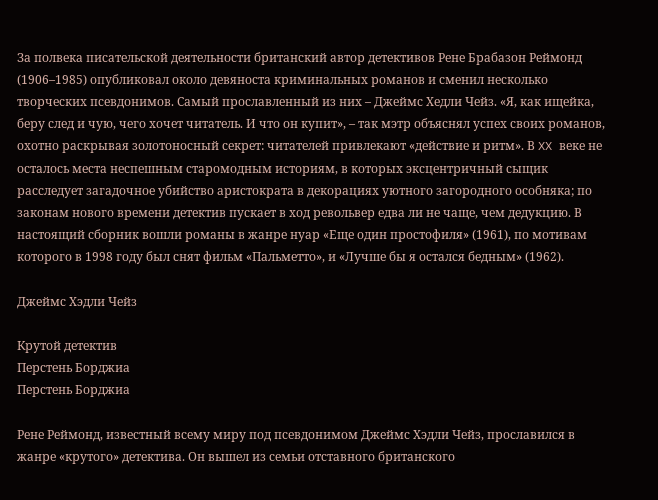За полвека писательской деятельности британский автор детективов Рене Брабазон Реймонд (1906–1985) опубликовал около девяноста криминальных романов и сменил несколько творческих псевдонимов. Самый прославленный из них – Джеймс Хедли Чейз. «Я, как ищейка, беру след и чую, чего хочет читатель. И что он купит», – так мэтр объяснял успех своих романов, охотно раскрывая золотоносный секрет: читателей привлекают «действие и ритм». В XX веке не осталось места неспешным старомодным историям, в которых эксцентричный сыщик расследует загадочное убийство аристократа в декорациях уютного загородного особняка; по законам нового времени детектив пускает в ход револьвер едва ли не чаще, чем дедукцию. В настоящий сборник вошли романы в жанре нуар «Еще один простофиля» (1961), по мотивам которого в 1998 году был снят фильм «Пальметто», и «Лучше бы я остался бедным» (1962).

Джеймс Хэдли Чейз

Крутой детектив
Перстень Борджиа
Перстень Борджиа

Рене Реймонд, известный всему миру под псевдонимом Джеймс Хэдли Чейз, прославился в жанре «крутого» детектива. Он вышел из семьи отставного британского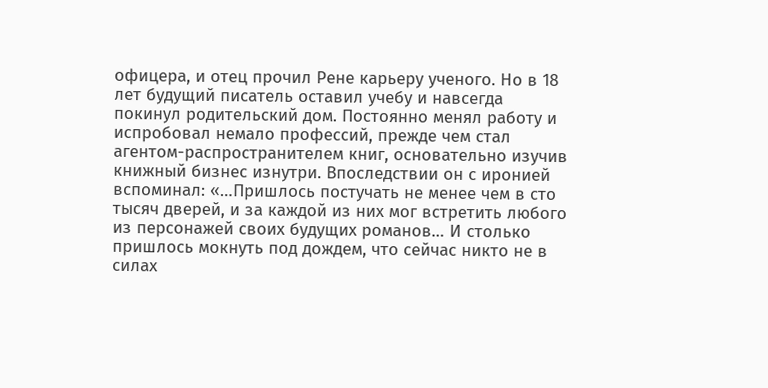офицера, и отец прочил Рене карьеру ученого. Но в 18 лет будущий писатель оставил учебу и навсегда покинул родительский дом. Постоянно менял работу и испробовал немало профессий, прежде чем стал агентом-распространителем книг, основательно изучив книжный бизнес изнутри. Впоследствии он с иронией вспоминал: «…Пришлось постучать не менее чем в сто тысяч дверей, и за каждой из них мог встретить любого из персонажей своих будущих романов… И столько пришлось мокнуть под дождем, что сейчас никто не в силах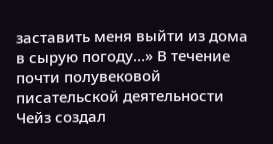заставить меня выйти из дома в сырую погоду…» В течение почти полувековой писательской деятельности Чейз создал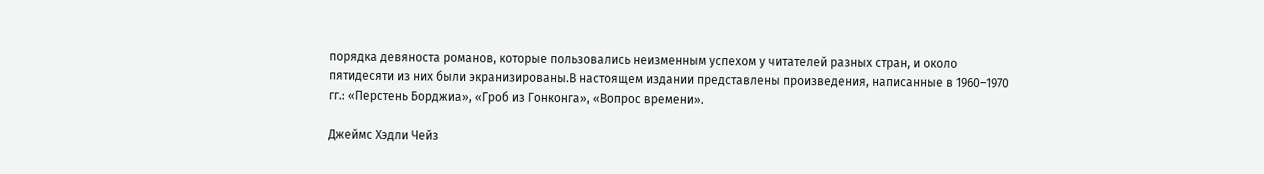порядка девяноста романов, которые пользовались неизменным успехом у читателей разных стран, и около пятидесяти из них были экранизированы.В настоящем издании представлены произведения, написанные в 1960–1970 гг.: «Перстень Борджиа», «Гроб из Гонконга», «Вопрос времени».

Джеймс Хэдли Чейз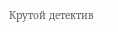Крутой детектив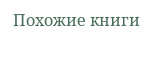Похожие книги